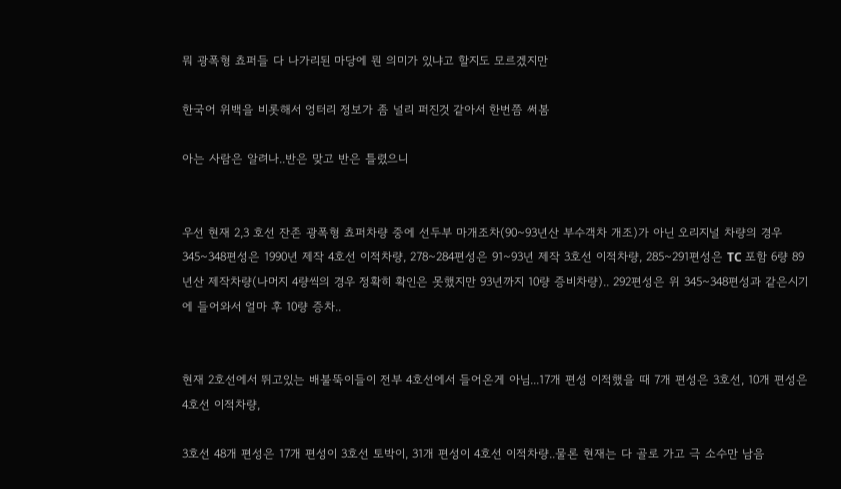뭐 광폭형 쵸퍼들 다 나가리된 마당에 뭔 의미가 있냐고 할지도 모르겠지만

한국어 위백을 비롯해서 엉터리 정보가 좀 널리 퍼진것 같아서 한번쯤 써봄

아는 사람은 알려나..반은 맞고 반은 틀렸으니


우선 현재 2,3 호선 잔존 광폭형 쵸퍼차량 중에 선두부 마개조차(90~93년산 부수객차 개조)가 아닌 오리지널 차량의 경우 345~348편성은 1990년 제작 4호선 이적차량, 278~284편성은 91~93년 제작 3호선 이적차량, 285~291편성은 TC 포함 6량 89년산 제작차량(나머지 4량씩의 경우 정확히 확인은 못했지만 93년까지 10량 증비차량).. 292편성은 위 345~348편성과 같은시기에 들어와서 얼마 후 10량 증차..


현재 2호선에서 뛰고있는 배불뚝이들이 전부 4호선에서 들어온게 아님...17개 편성 이적했을 때 7개 편성은 3호선, 10개 편성은 4호선 이적차량,

3호선 48개 편성은 17개 편성이 3호선 토박이, 31개 편성이 4호선 이적차량..물론 현재는 다 골로 가고 극 소수만 남음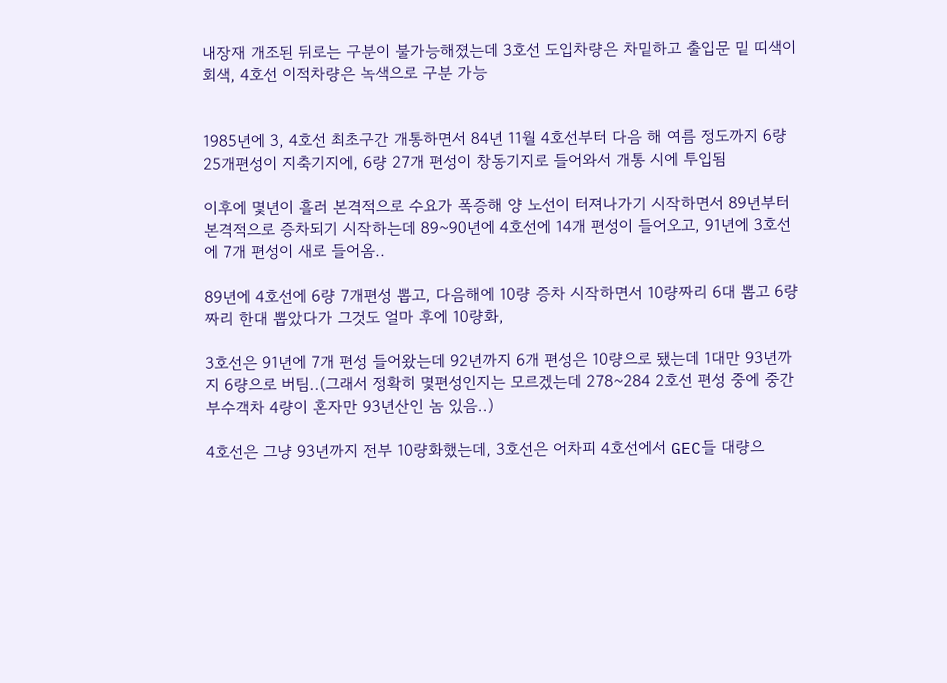내장재 개조된 뒤로는 구분이 불가능해졌는데 3호선 도입차량은 차밑하고 출입문 밑 띠색이 회색, 4호선 이적차량은 녹색으로 구분 가능


1985년에 3, 4호선 최초구간 개통하면서 84년 11월 4호선부터 다음 해 여름 정도까지 6량 25개편성이 지축기지에, 6량 27개 편성이 창동기지로 들어와서 개통 시에 투입됨

이후에 몇년이 흘러 본격적으로 수요가 폭증해 양 노선이 터져나가기 시작하면서 89년부터 본격적으로 증차되기 시작하는데 89~90년에 4호선에 14개 편성이 들어오고, 91년에 3호선에 7개 편성이 새로 들어옴..

89년에 4호선에 6량 7개편성 뽑고, 다음해에 10량 증차 시작하면서 10량짜리 6대 뽑고 6량짜리 한대 뽑았다가 그것도 얼마 후에 10량화,

3호선은 91년에 7개 편성 들어왔는데 92년까지 6개 편성은 10량으로 됐는데 1대만 93년까지 6량으로 버팀..(그래서 정확히 몇편성인지는 모르겠는데 278~284 2호선 편성 중에 중간 부수객차 4량이 혼자만 93년산인 놈 있음..)

4호선은 그냥 93년까지 전부 10량화했는데, 3호선은 어차피 4호선에서 GEC들 대량으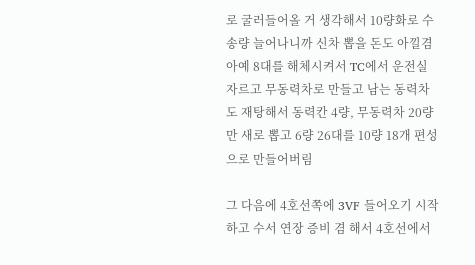로 굴러들어올 거 생각해서 10량화로 수송량 늘어나니까 신차 뽑을 돈도 아낄겸 아예 8대를 해체시켜서 TC에서 운전실 자르고 무동력차로 만들고 남는 동력차도 재탕해서 동력칸 4량, 무동력차 20량만 새로 뽑고 6량 26대를 10량 18개 편성으로 만들어버림

그 다음에 4호선쪽에 3VF 들어오기 시작하고 수서 연장 증비 겸 해서 4호선에서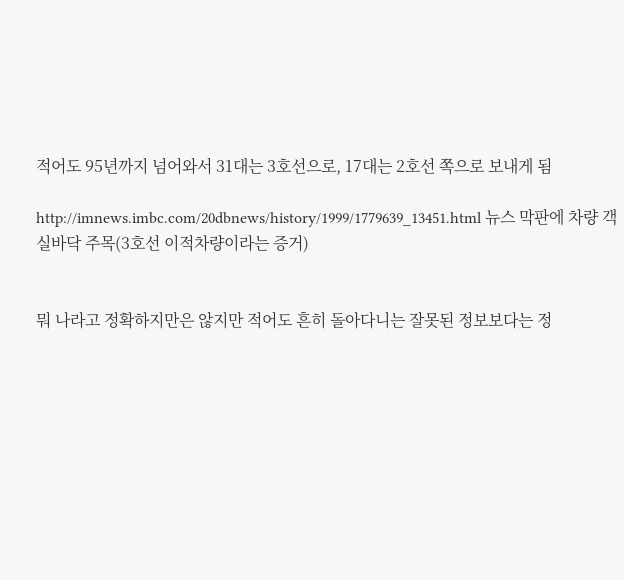적어도 95년까지 넘어와서 31대는 3호선으로, 17대는 2호선 쪽으로 보내게 됨

http://imnews.imbc.com/20dbnews/history/1999/1779639_13451.html 뉴스 막판에 차량 객실바닥 주목(3호선 이적차량이라는 증거)


뭐 나라고 정확하지만은 않지만 적어도 흔히 돌아다니는 잘못된 정보보다는 정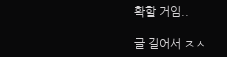확할 거임..

글 길어서 ㅈㅅ